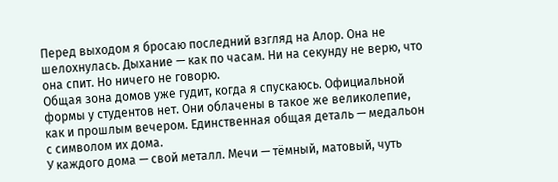Перед выходом я бросаю последний взгляд на Алор. Она не шелохнулась. Дыхание — как по часам. Ни на секунду не верю, что она спит. Но ничего не говорю.
Общая зона домов уже гудит, когда я спускаюсь. Официальной формы у студентов нет. Они облачены в такое же великолепие, как и прошлым вечером. Единственная общая деталь — медальон с символом их дома.
У каждого дома — свой металл. Мечи — тёмный, матовый, чуть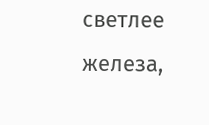светлее железа,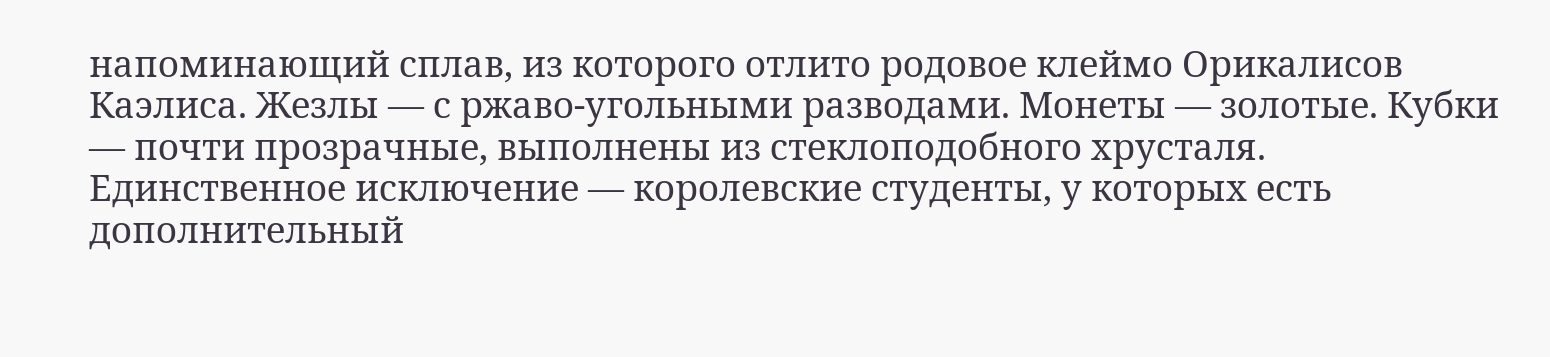напоминающий сплав, из которого отлито родовое клеймо Орикалисов Каэлиса. Жезлы — с ржаво-угольными разводами. Монеты — золотые. Кубки — почти прозрачные, выполнены из стеклоподобного хрусталя.
Единственное исключение — королевские студенты, у которых есть дополнительный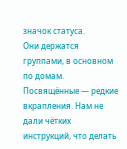значок статуса.
Они держатся группами, в основном по домам. Посвящённые — редкие вкрапления. Нам не дали чётких инструкций, что делать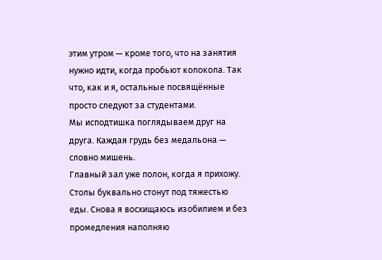этим утром — кроме того, что на занятия нужно идти, когда пробьют колокола. Так что, как и я, остальные посвящённые просто следуют за студентами.
Мы исподтишка поглядываем друг на друга. Каждая грудь без медальона — словно мишень.
Главный зал уже полон, когда я прихожу. Столы буквально стонут под тяжестью еды. Снова я восхищаюсь изобилием и без промедления наполняю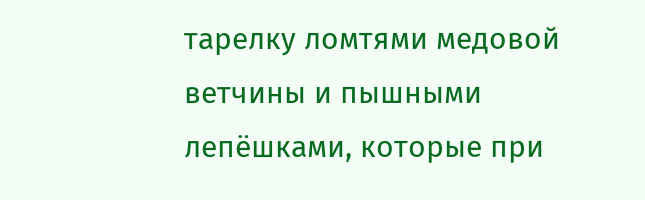тарелку ломтями медовой ветчины и пышными лепёшками, которые при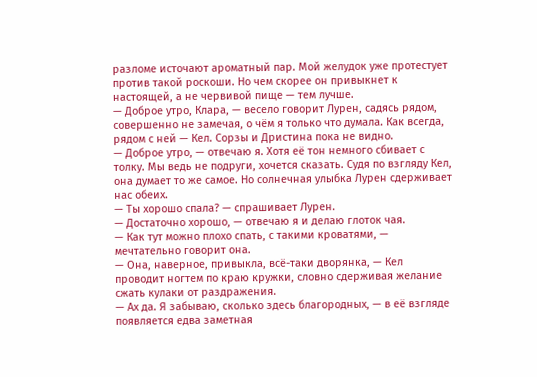разломе источают ароматный пар. Мой желудок уже протестует против такой роскоши. Но чем скорее он привыкнет к настоящей, а не червивой пище — тем лучше.
— Доброе утро, Клара, — весело говорит Лурен, садясь рядом, совершенно не замечая, о чём я только что думала. Как всегда, рядом с ней — Кел. Сорзы и Дристина пока не видно.
— Доброе утро, — отвечаю я. Хотя её тон немного сбивает с толку. Мы ведь не подруги, хочется сказать. Судя по взгляду Кел, она думает то же самое. Но солнечная улыбка Лурен сдерживает нас обеих.
— Ты хорошо спала? — спрашивает Лурен.
— Достаточно хорошо, — отвечаю я и делаю глоток чая.
— Как тут можно плохо спать, с такими кроватями, — мечтательно говорит она.
— Она, наверное, привыкла, всё-таки дворянка, — Кел проводит ногтем по краю кружки, словно сдерживая желание сжать кулаки от раздражения.
— Ах да. Я забываю, сколько здесь благородных, — в её взгляде появляется едва заметная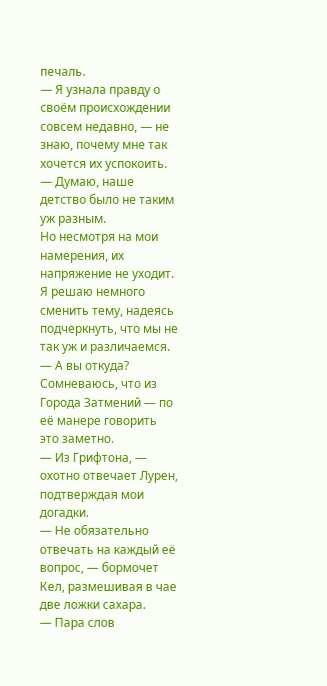печаль.
— Я узнала правду о своём происхождении совсем недавно, — не знаю, почему мне так хочется их успокоить. — Думаю, наше детство было не таким уж разным.
Но несмотря на мои намерения, их напряжение не уходит. Я решаю немного сменить тему, надеясь подчеркнуть, что мы не так уж и различаемся.
— А вы откуда?
Сомневаюсь, что из Города Затмений — по её манере говорить это заметно.
— Из Грифтонa, — охотно отвечает Лурен, подтверждая мои догадки.
— Не обязательно отвечать на каждый её вопрос, — бормочет Кел, размешивая в чае две ложки сахара.
— Пара слов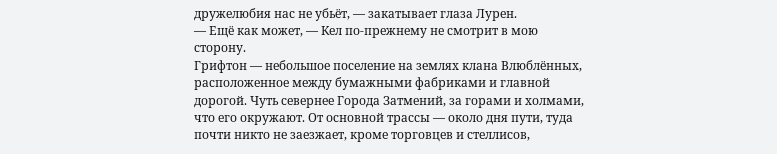дружелюбия нас не убьёт, — закатывает глаза Лурен.
— Ещё как может, — Кел по-прежнему не смотрит в мою сторону.
Грифтон — небольшое поселение на землях клана Влюблённых, расположенное между бумажными фабриками и главной дорогой. Чуть севернее Города Затмений, за горами и холмами, что его окружают. От основной трассы — около дня пути, туда почти никто не заезжает, кроме торговцев и стеллисов,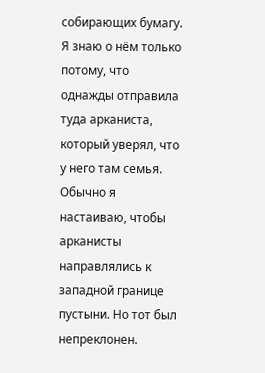собирающих бумагу.
Я знаю о нём только потому, что однажды отправила туда арканиста, который уверял, что у него там семья. Обычно я настаиваю, чтобы арканисты направлялись к западной границе пустыни. Но тот был непреклонен.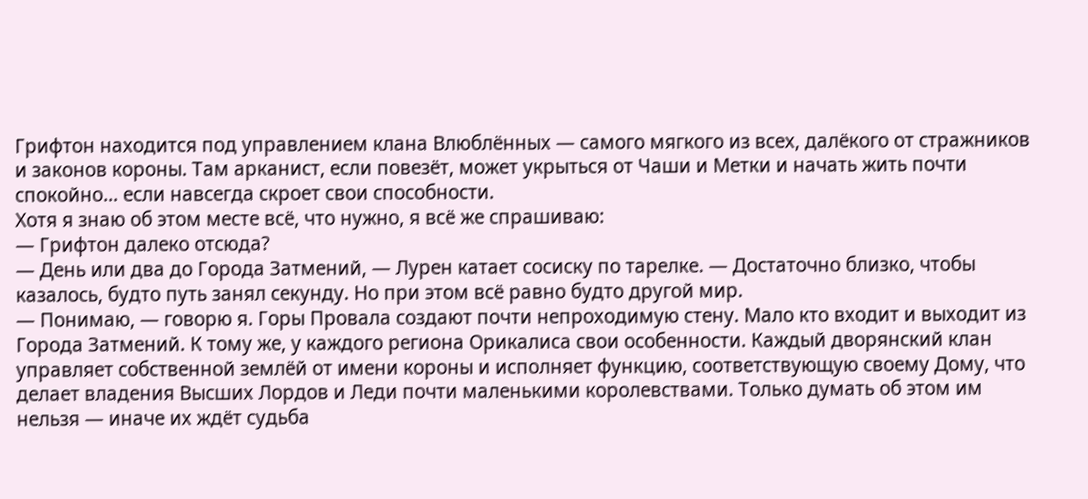Грифтон находится под управлением клана Влюблённых — самого мягкого из всех, далёкого от стражников и законов короны. Там арканист, если повезёт, может укрыться от Чаши и Метки и начать жить почти спокойно… если навсегда скроет свои способности.
Хотя я знаю об этом месте всё, что нужно, я всё же спрашиваю:
— Грифтон далеко отсюда?
— День или два до Города Затмений, — Лурен катает сосиску по тарелке. — Достаточно близко, чтобы казалось, будто путь занял секунду. Но при этом всё равно будто другой мир.
— Понимаю, — говорю я. Горы Провала создают почти непроходимую стену. Мало кто входит и выходит из Города Затмений. К тому же, у каждого региона Орикалиса свои особенности. Каждый дворянский клан управляет собственной землёй от имени короны и исполняет функцию, соответствующую своему Дому, что делает владения Высших Лордов и Леди почти маленькими королевствами. Только думать об этом им нельзя — иначе их ждёт судьба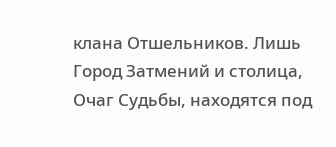клана Отшельников. Лишь Город Затмений и столица, Очаг Судьбы, находятся под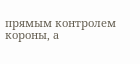прямым контролем короны, а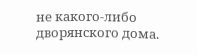не какого-либо дворянского дома.